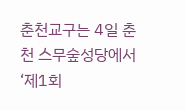춘천교구는 4일 춘천 스무숲성당에서 ‘제1회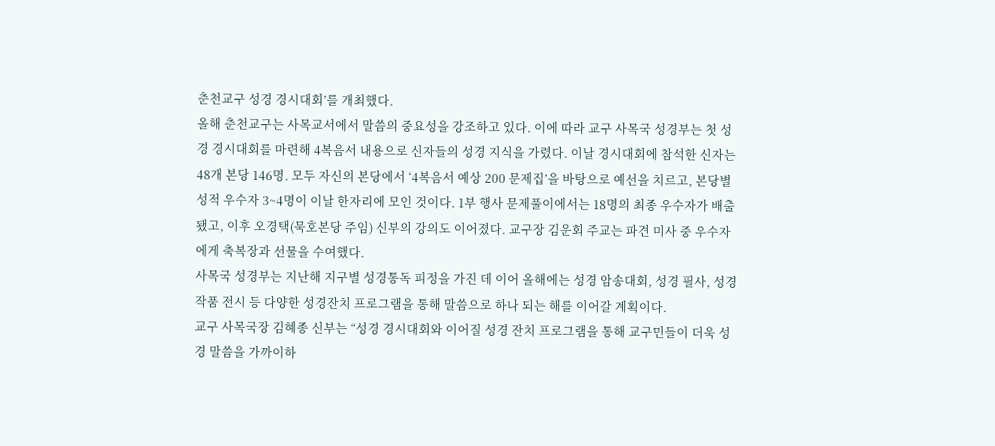춘천교구 성경 경시대회’를 개최했다.
올해 춘천교구는 사목교서에서 말씀의 중요성을 강조하고 있다. 이에 따라 교구 사목국 성경부는 첫 성경 경시대회를 마련해 4복음서 내용으로 신자들의 성경 지식을 가렸다. 이날 경시대회에 참석한 신자는 48개 본당 146명. 모두 자신의 본당에서 ‘4복음서 예상 200 문제집’을 바탕으로 예선을 치르고, 본당별 성적 우수자 3~4명이 이날 한자리에 모인 것이다. 1부 행사 문제풀이에서는 18명의 최종 우수자가 배출됐고, 이후 오경택(묵호본당 주임) 신부의 강의도 이어졌다. 교구장 김운회 주교는 파견 미사 중 우수자에게 축복장과 선물을 수여했다.
사목국 성경부는 지난해 지구별 성경통독 피정을 가진 데 이어 올해에는 성경 암송대회, 성경 필사, 성경 작품 전시 등 다양한 성경잔치 프로그램을 통해 말씀으로 하나 되는 해를 이어갈 계획이다.
교구 사목국장 김혜종 신부는 “성경 경시대회와 이어질 성경 잔치 프로그램을 통해 교구민들이 더욱 성경 말씀을 가까이하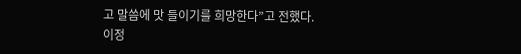고 말씀에 맛 들이기를 희망한다”고 전했다.
이정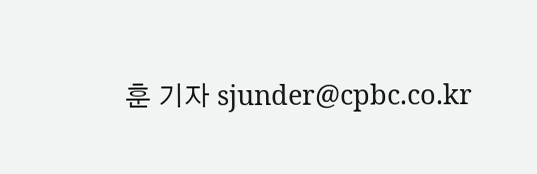훈 기자 sjunder@cpbc.co.kr